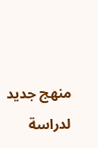منهج جديد لدراسة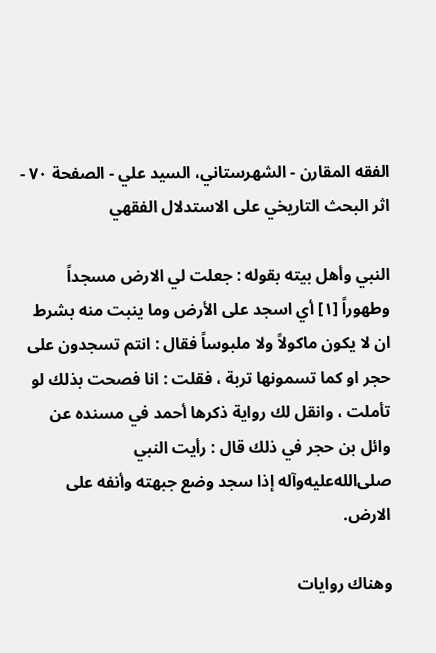الفقه المقارن - الشهرستاني، السيد علي - الصفحة ٧٠ - اثر البحث التاريخي على الاستدلال الفقهي

النبي وأهل بيته بقوله : جعلت لي الارض مسجداً وطهوراً [١] أي اسجد على الأرض وما ينبت منه بشرط ان لا يكون ماكولاً ولا ملبوساً فقال : انتم تسجدون على حجر او كما تسمونها تربة ، فقلت : انا فصحت بذلك لو تأملت ، وانقل لك رواية ذكرها أحمد في مسنده عن وائل بن حجر في ذلك قال : رأيت النبي صلى‌الله‌عليه‌وآله إذا سجد وضع جبهته وأنفه على الارض.

وهناك روايات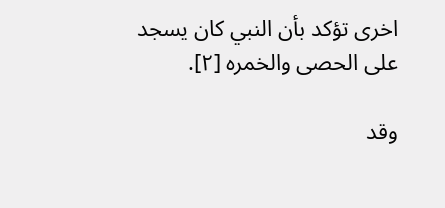اخرى تؤكد بأن النبي كان يسجد على الحصى والخمره [٢].

وقد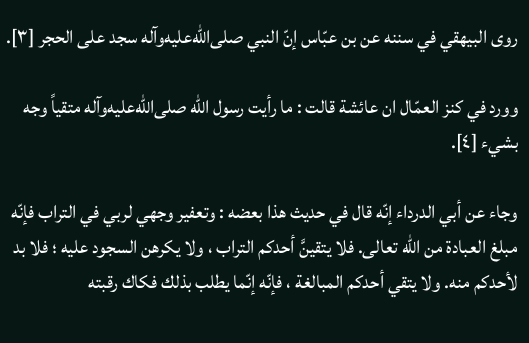روى البيهقي في سننه عن بن عبّاس إنّ النبي صلى‌الله‌عليه‌وآله سجد على الحجر [٣].

وورد في كنز العمّال ان عائشة قالت : ما رأيت رسول الله صلى‌الله‌عليه‌وآله متقياً وجه بشيء [٤].

وجاء عن أبي الدرداء إنّه قال في حديث هذا بعضه : وتعفير وجهي لربي في التراب فإنّه مبلغ العبادة من الله تعالى. فلا يتقينَّ أحدكم التراب ، ولا يكرهن السجود عليه ؛ فلا بد لأحدكم منه. ولا يتقي أحدكم المبالغة ، فإنّه إنّما يطلب بذلك فكاك رقبته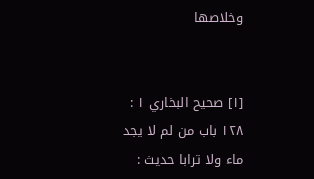وخلاصها


[١] صحيح البخاري ١ : ١٢٨ باب من لم لا يجد ماء ولا ترابا حديث :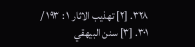٣٢٨. [٢] تهذيب الاثار ١ : ١٩٣ / ٣٠١. [٣] سنن البيهقي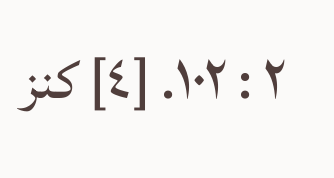٢ : ١٠٢. [٤] كنز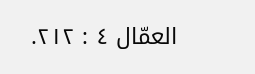العمّال ٤ : ٢١٢.